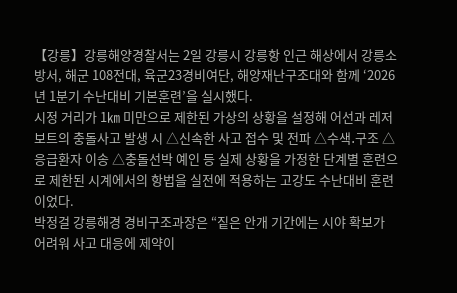【강릉】강릉해양경찰서는 2일 강릉시 강릉항 인근 해상에서 강릉소방서, 해군 108전대, 육군23경비여단, 해양재난구조대와 함께 ‘2026년 1분기 수난대비 기본훈련’을 실시했다.
시정 거리가 1㎞ 미만으로 제한된 가상의 상황을 설정해 어선과 레저보트의 충돌사고 발생 시 △신속한 사고 접수 및 전파 △수색․구조 △응급환자 이송 △충돌선박 예인 등 실제 상황을 가정한 단계별 훈련으로 제한된 시계에서의 항법을 실전에 적용하는 고강도 수난대비 훈련이었다.
박정걸 강릉해경 경비구조과장은 “짙은 안개 기간에는 시야 확보가 어려워 사고 대응에 제약이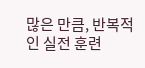많은 만큼, 반복적인 실전 훈련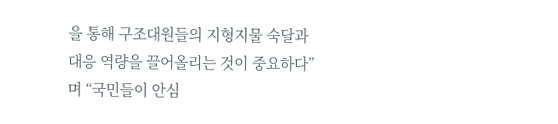을 통해 구조대원들의 지형지물 숙달과 대응 역량을 끌어올리는 것이 중요하다”며 “국민들이 안심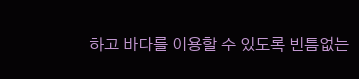하고 바다를 이용할 수 있도록 빈틈없는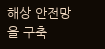해상 안전망을 구축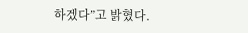하겠다”고 밝혔다.